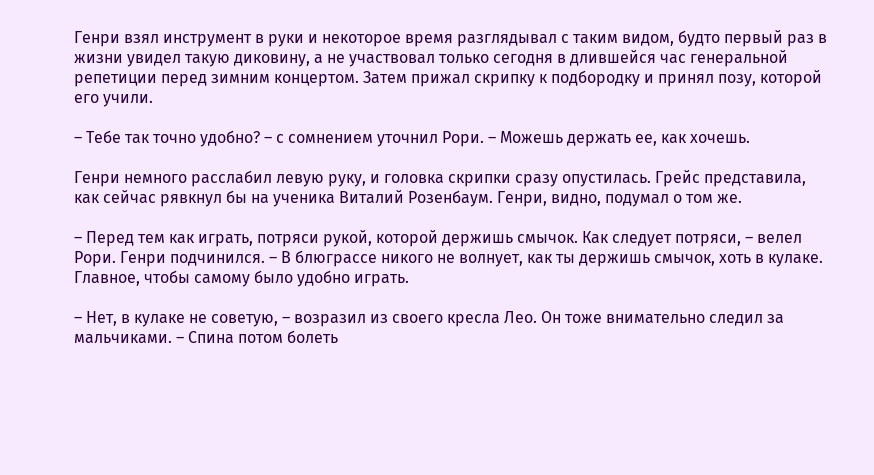Генри взял инструмент в руки и некоторое время разглядывал с таким видом, будто первый раз в жизни увидел такую диковину, а не участвовал только сегодня в длившейся час генеральной репетиции перед зимним концертом. Затем прижал скрипку к подбородку и принял позу, которой его учили.

– Тебе так точно удобно? – с сомнением уточнил Рори. – Можешь держать ее, как хочешь.

Генри немного расслабил левую руку, и головка скрипки сразу опустилась. Грейс представила, как сейчас рявкнул бы на ученика Виталий Розенбаум. Генри, видно, подумал о том же.

– Перед тем как играть, потряси рукой, которой держишь смычок. Как следует потряси, – велел Рори. Генри подчинился. – В блюграссе никого не волнует, как ты держишь смычок, хоть в кулаке. Главное, чтобы самому было удобно играть.

– Нет, в кулаке не советую, – возразил из своего кресла Лео. Он тоже внимательно следил за мальчиками. – Спина потом болеть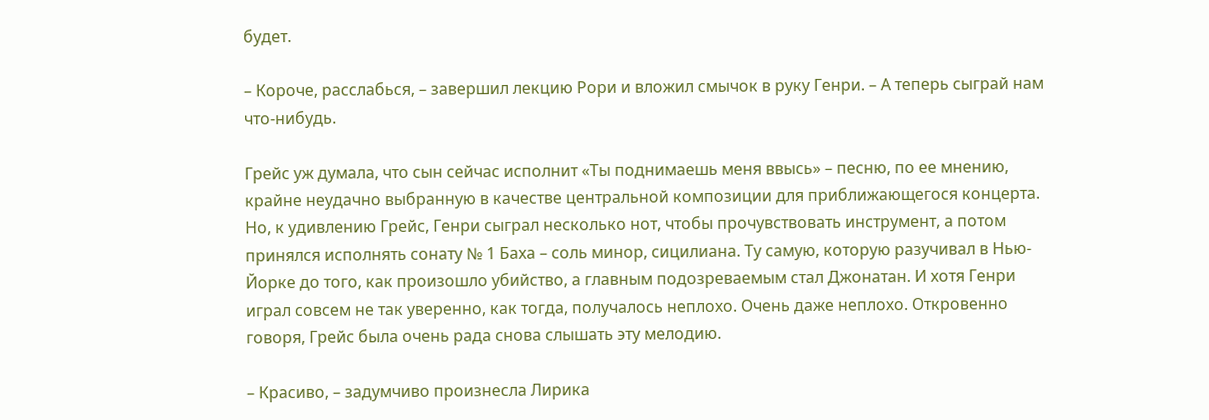будет.

– Короче, расслабься, – завершил лекцию Рори и вложил смычок в руку Генри. – А теперь сыграй нам что-нибудь.

Грейс уж думала, что сын сейчас исполнит «Ты поднимаешь меня ввысь» – песню, по ее мнению, крайне неудачно выбранную в качестве центральной композиции для приближающегося концерта. Но, к удивлению Грейс, Генри сыграл несколько нот, чтобы прочувствовать инструмент, а потом принялся исполнять сонату № 1 Баха – соль минор, сицилиана. Ту самую, которую разучивал в Нью-Йорке до того, как произошло убийство, а главным подозреваемым стал Джонатан. И хотя Генри играл совсем не так уверенно, как тогда, получалось неплохо. Очень даже неплохо. Откровенно говоря, Грейс была очень рада снова слышать эту мелодию.

– Красиво, – задумчиво произнесла Лирика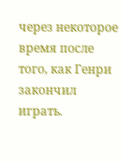через некоторое время после того, как Генри закончил играть.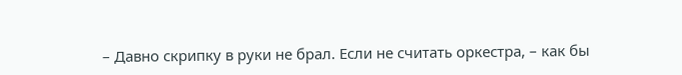– Давно скрипку в руки не брал. Если не считать оркестра, – как бы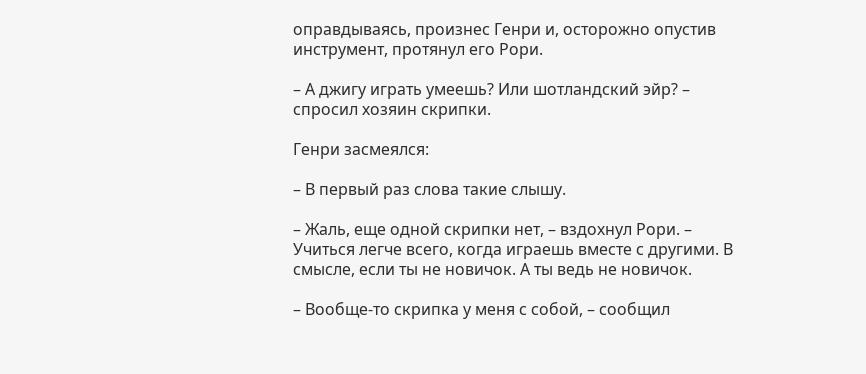оправдываясь, произнес Генри и, осторожно опустив инструмент, протянул его Рори.

– А джигу играть умеешь? Или шотландский эйр? – спросил хозяин скрипки.

Генри засмеялся:

– В первый раз слова такие слышу.

– Жаль, еще одной скрипки нет, – вздохнул Рори. – Учиться легче всего, когда играешь вместе с другими. В смысле, если ты не новичок. А ты ведь не новичок.

– Вообще-то скрипка у меня с собой, – сообщил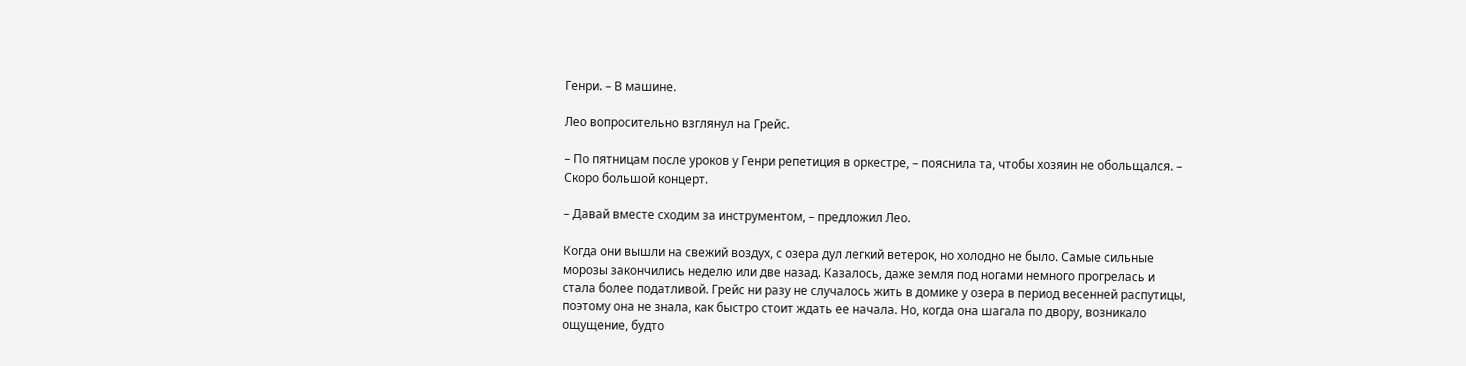Генри. – В машине.

Лео вопросительно взглянул на Грейс.

– По пятницам после уроков у Генри репетиция в оркестре, – пояснила та, чтобы хозяин не обольщался. – Скоро большой концерт.

– Давай вместе сходим за инструментом, – предложил Лео.

Когда они вышли на свежий воздух, с озера дул легкий ветерок, но холодно не было. Самые сильные морозы закончились неделю или две назад. Казалось, даже земля под ногами немного прогрелась и стала более податливой. Грейс ни разу не случалось жить в домике у озера в период весенней распутицы, поэтому она не знала, как быстро стоит ждать ее начала. Но, когда она шагала по двору, возникало ощущение, будто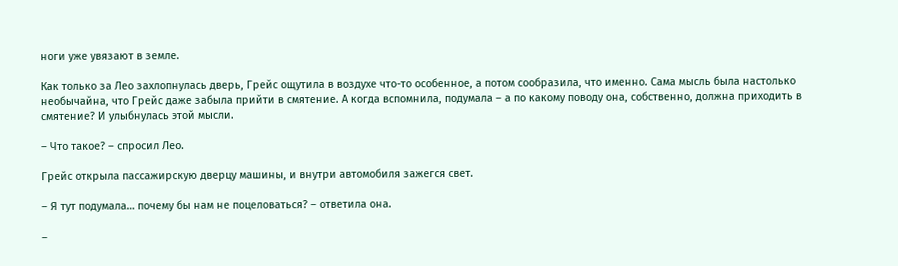ноги уже увязают в земле.

Как только за Лео захлопнулась дверь, Грейс ощутила в воздухе что-то особенное, а потом сообразила, что именно. Сама мысль была настолько необычайна, что Грейс даже забыла прийти в смятение. А когда вспомнила, подумала – а по какому поводу она, собственно, должна приходить в смятение? И улыбнулась этой мысли.

– Что такое? – спросил Лео.

Грейс открыла пассажирскую дверцу машины, и внутри автомобиля зажегся свет.

– Я тут подумала… почему бы нам не поцеловаться? – ответила она.

–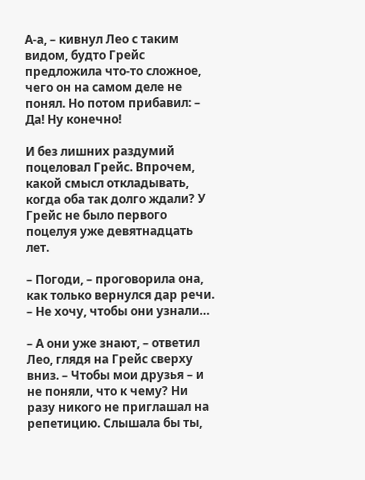А-а, – кивнул Лео с таким видом, будто Грейс предложила что-то сложное, чего он на самом деле не понял. Но потом прибавил: – Да! Ну конечно!

И без лишних раздумий поцеловал Грейс. Впрочем, какой смысл откладывать, когда оба так долго ждали? У Грейс не было первого поцелуя уже девятнадцать лет.

– Погоди, – проговорила она, как только вернулся дар речи. – Не хочу, чтобы они узнали…

– А они уже знают, – ответил Лео, глядя на Грейс сверху вниз. – Чтобы мои друзья – и не поняли, что к чему? Ни разу никого не приглашал на репетицию. Слышала бы ты,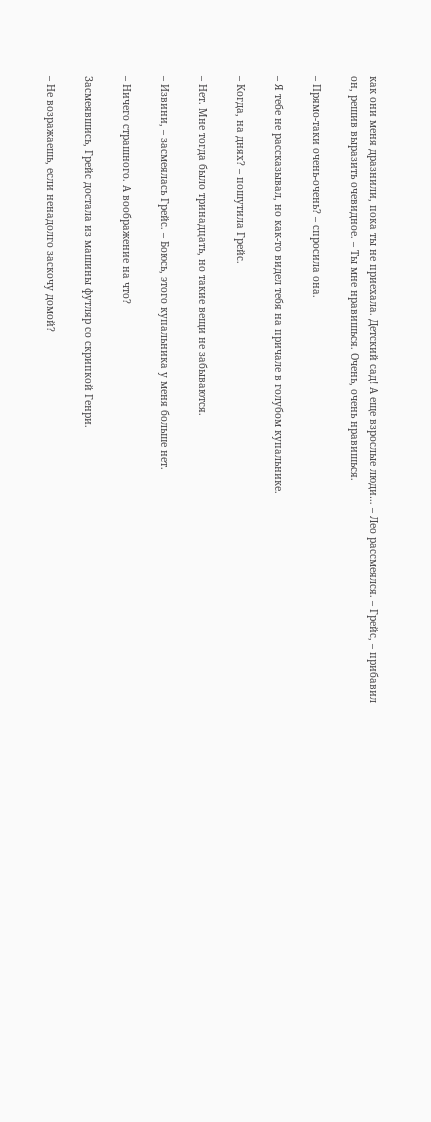как они меня дразнили, пока ты не приехала. Детский сад! А еще взрослые люди… – Лео рассмеялся. – Грейс, – прибавил он, решив выразить очевидное. – Ты мне нравишься. Очень, очень нравишься.

– Прямо-таки очень-очень? – спросила она.

– Я тебе не рассказывал, но как-то видел тебя на причале в голубом купальнике.

– Когда, на днях? – пошутила Грейс.

– Нет. Мне тогда было тринадцать, но такие вещи не забываются.

– Извини, – засмеялась Грейс. – Боюсь, этого купальника у меня больше нет.

– Ничего страшного. А воображение на что?

Засмеявшись, Грейс достала из машины футляр со скрипкой Генри.

– Не возражаешь, если ненадолго заскочу домой?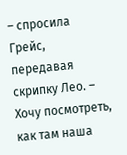– спросила Грейс, передавая скрипку Лео. – Хочу посмотреть, как там наша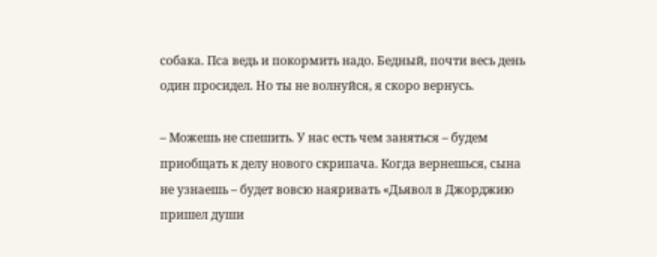собака. Пса ведь и покормить надо. Бедный, почти весь день один просидел. Но ты не волнуйся, я скоро вернусь.

– Можешь не спешить. У нас есть чем заняться – будем приобщать к делу нового скрипача. Когда вернешься, сына не узнаешь – будет вовсю наяривать «Дьявол в Джорджию пришел души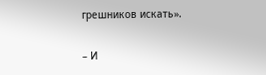грешников искать».

– И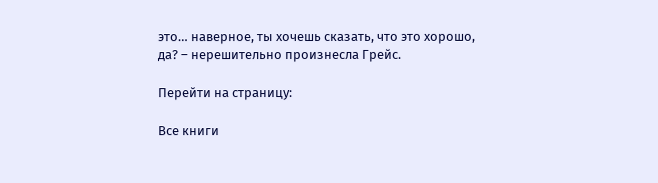это… наверное, ты хочешь сказать, что это хорошо, да? – нерешительно произнесла Грейс.

Перейти на страницу:

Все книги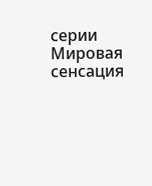серии Мировая сенсация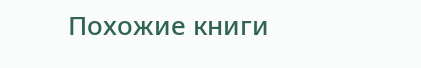Похожие книги